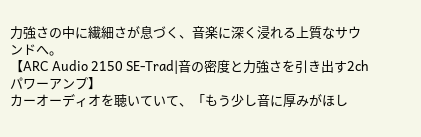力強さの中に繊細さが息づく、音楽に深く浸れる上質なサウンドへ。
【ARC Audio 2150 SE-Trad|音の密度と力強さを引き出す2chパワーアンプ】
カーオーディオを聴いていて、「もう少し音に厚みがほし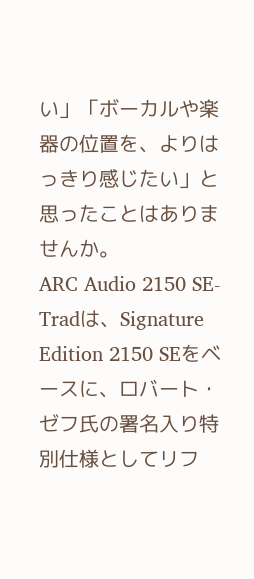い」「ボーカルや楽器の位置を、よりはっきり感じたい」と思ったことはありませんか。
ARC Audio 2150 SE-Tradは、Signature Edition 2150 SEをベースに、ロバート・ゼフ氏の署名入り特別仕様としてリフ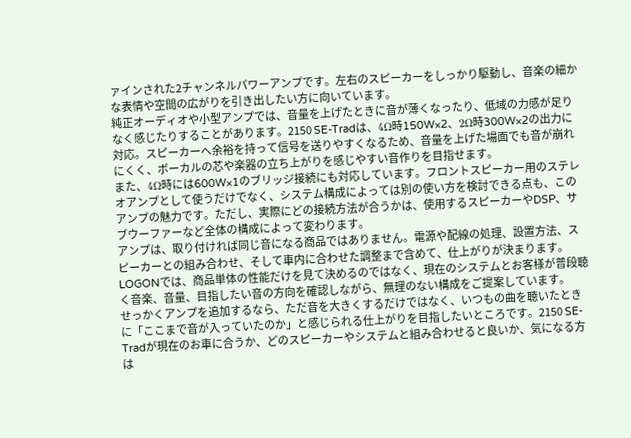ァインされた2チャンネルパワーアンプです。左右のスピーカーをしっかり駆動し、音楽の細かな表情や空間の広がりを引き出したい方に向いています。
純正オーディオや小型アンプでは、音量を上げたときに音が薄くなったり、低域の力感が足りなく感じたりすることがあります。2150 SE-Tradは、4Ω時150W×2、2Ω時300W×2の出力に対応。スピーカーへ余裕を持って信号を送りやすくなるため、音量を上げた場面でも音が崩れにくく、ボーカルの芯や楽器の立ち上がりを感じやすい音作りを目指せます。
また、4Ω時には600W×1のブリッジ接続にも対応しています。フロントスピーカー用のステレオアンプとして使うだけでなく、システム構成によっては別の使い方を検討できる点も、このアンプの魅力です。ただし、実際にどの接続方法が合うかは、使用するスピーカーやDSP、サブウーファーなど全体の構成によって変わります。
アンプは、取り付ければ同じ音になる商品ではありません。電源や配線の処理、設置方法、スピーカーとの組み合わせ、そして車内に合わせた調整まで含めて、仕上がりが決まります。LOGONでは、商品単体の性能だけを見て決めるのではなく、現在のシステムとお客様が普段聴く音楽、音量、目指したい音の方向を確認しながら、無理のない構成をご提案しています。
せっかくアンプを追加するなら、ただ音を大きくするだけではなく、いつもの曲を聴いたときに「ここまで音が入っていたのか」と感じられる仕上がりを目指したいところです。2150 SE-Tradが現在のお車に合うか、どのスピーカーやシステムと組み合わせると良いか、気になる方は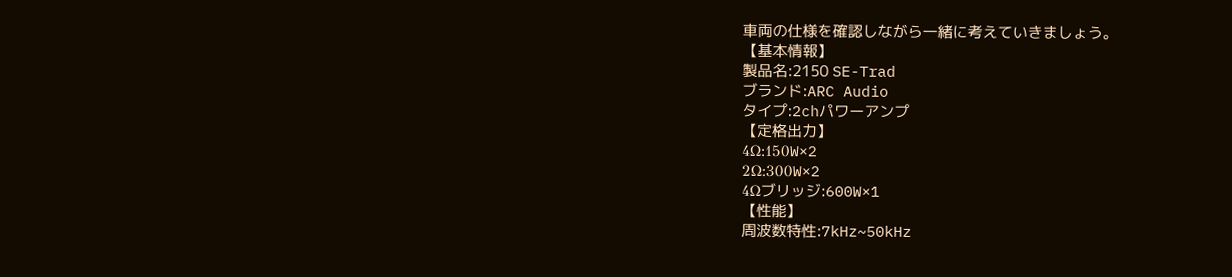車両の仕様を確認しながら一緒に考えていきましょう。
【基本情報】
製品名:2150 SE-Trad
ブランド:ARC Audio
タイプ:2chパワーアンプ
【定格出力】
4Ω:150W×2
2Ω:300W×2
4Ωブリッジ:600W×1
【性能】
周波数特性:7kHz~50kHz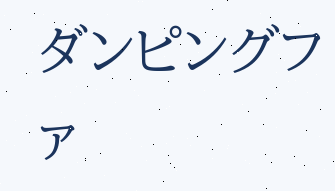ダンピングファ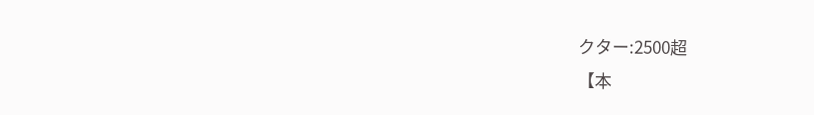クター:2500超
【本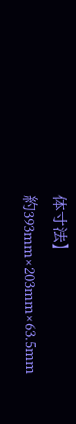体寸法】
約393mm×203mm×63.5mm